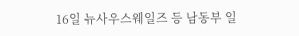16일 뉴사우스웨일즈 등 남동부 일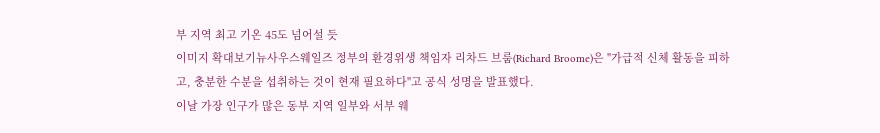부 지역 최고 기온 45도 넘어설 듯
이미지 확대보기뉴사우스웨일즈 정부의 환경위생 책임자 리차드 브룸(Richard Broome)은 "가급적 신체 활동을 피하고, 충분한 수분을 섭취하는 것이 현재 필요하다"고 공식 성명을 발표했다.
이날 가장 인구가 많은 동부 지역 일부와 서부 웨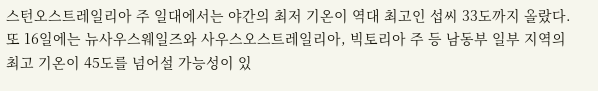스턴오스트레일리아 주 일대에서는 야간의 최저 기온이 역대 최고인 섭씨 33도까지 올랐다. 또 16일에는 뉴사우스웨일즈와 사우스오스트레일리아, 빅토리아 주 등 남동부 일부 지역의 최고 기온이 45도를 넘어설 가능성이 있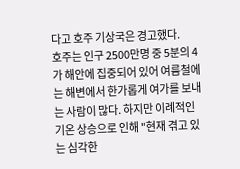다고 호주 기상국은 경고했다.
호주는 인구 2500만명 중 5분의 4가 해안에 집중되어 있어 여름철에는 해변에서 한가롭게 여가를 보내는 사람이 많다. 하지만 이례적인 기온 상승으로 인해 "현재 겪고 있는 심각한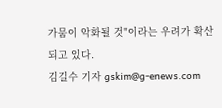가뭄이 악화될 것"이라는 우려가 확산되고 있다.
김길수 기자 gskim@g-enews.com